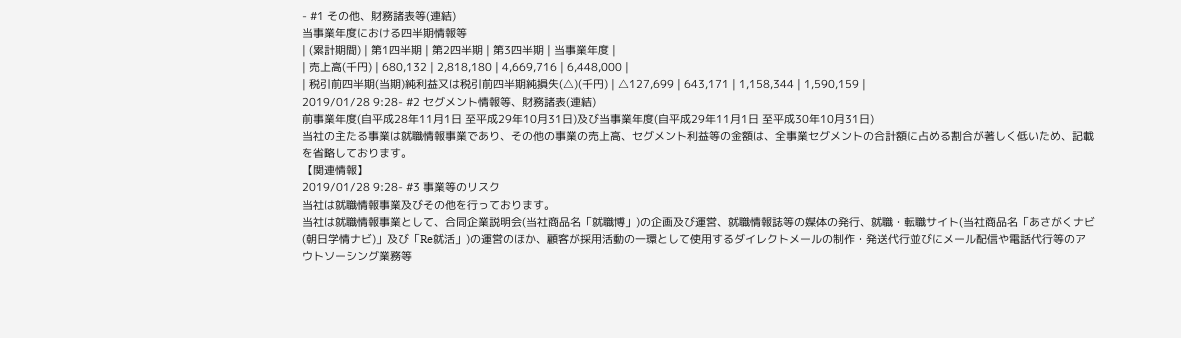- #1 その他、財務諸表等(連結)
当事業年度における四半期情報等
| (累計期間) | 第1四半期 | 第2四半期 | 第3四半期 | 当事業年度 |
| 売上高(千円) | 680,132 | 2,818,180 | 4,669,716 | 6,448,000 |
| 税引前四半期(当期)純利益又は税引前四半期純損失(△)(千円) | △127,699 | 643,171 | 1,158,344 | 1,590,159 |
2019/01/28 9:28- #2 セグメント情報等、財務諸表(連結)
前事業年度(自平成28年11月1日 至平成29年10月31日)及び当事業年度(自平成29年11月1日 至平成30年10月31日)
当社の主たる事業は就職情報事業であり、その他の事業の売上高、セグメント利益等の金額は、全事業セグメントの合計額に占める割合が著しく低いため、記載を省略しております。
【関連情報】
2019/01/28 9:28- #3 事業等のリスク
当社は就職情報事業及びその他を行っております。
当社は就職情報事業として、合同企業説明会(当社商品名「就職博」)の企画及び運営、就職情報誌等の媒体の発行、就職・転職サイト(当社商品名「あさがくナビ(朝日学情ナビ)」及び「Re就活」)の運営のほか、顧客が採用活動の一環として使用するダイレクトメールの制作・発送代行並びにメール配信や電話代行等のアウトソーシング業務等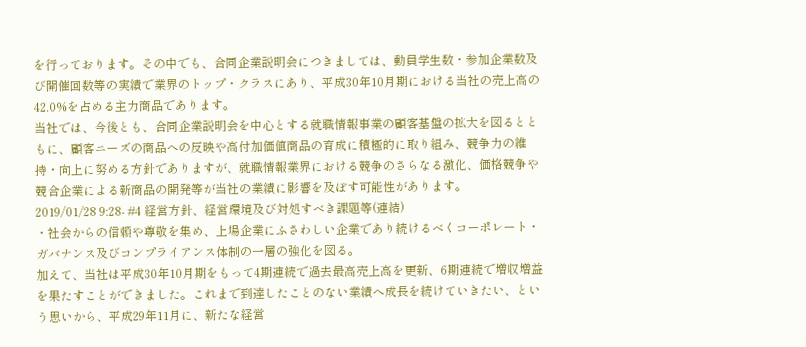を行っております。その中でも、合同企業説明会につきましては、動員学生数・参加企業数及び開催回数等の実績で業界のトップ・クラスにあり、平成30年10月期における当社の売上高の42.0%を占める主力商品であります。
当社では、今後とも、合同企業説明会を中心とする就職情報事業の顧客基盤の拡大を図るとともに、顧客ニーズの商品への反映や高付加価値商品の育成に積極的に取り組み、競争力の維持・向上に努める方針でありますが、就職情報業界における競争のさらなる激化、価格競争や競合企業による新商品の開発等が当社の業績に影響を及ぼす可能性があります。
2019/01/28 9:28- #4 経営方針、経営環境及び対処すべき課題等(連結)
・社会からの信頼や尊敬を集め、上場企業にふさわしい企業であり続けるべくコーポレート・ガバナンス及びコンプライアンス体制の一層の強化を図る。
加えて、当社は平成30年10月期をもって4期連続で過去最高売上高を更新、6期連続で増収増益を果たすことができました。これまで到達したことのない業績へ成長を続けていきたい、という思いから、平成29年11月に、新たな経営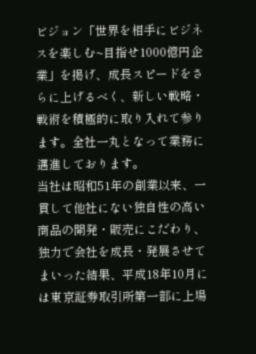ビジョン「世界を相手にビジネスを楽しむ~目指せ1000億円企業」を掲げ、成長スピードをさらに上げるべく、新しい戦略・戦術を積極的に取り入れて参ります。全社一丸となって業務に邁進しております。
当社は昭和51年の創業以来、一貫して他社にない独自性の高い商品の開発・販売にこだわり、独力で会社を成長・発展させてまいった結果、平成18年10月には東京証券取引所第一部に上場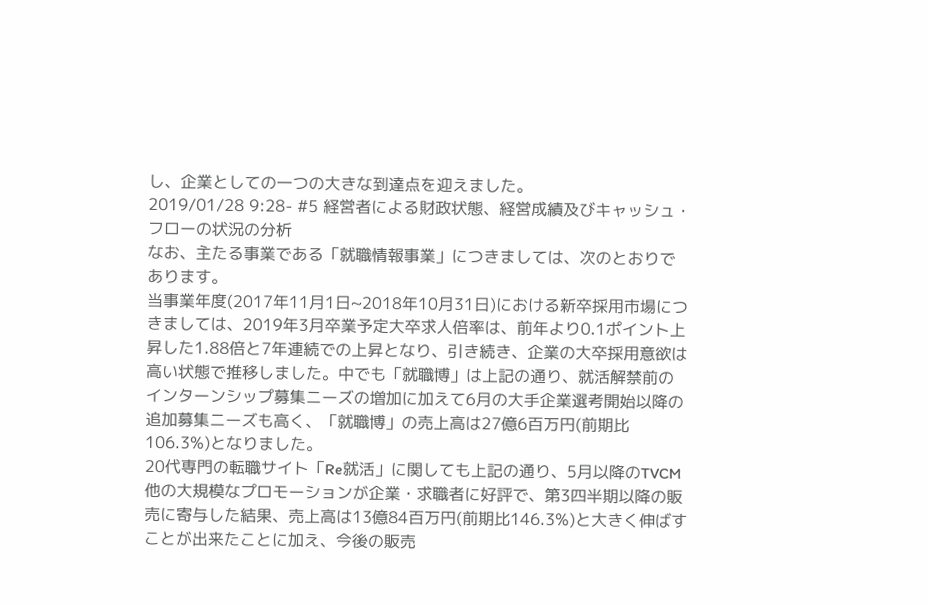し、企業としての一つの大きな到達点を迎えました。
2019/01/28 9:28- #5 経営者による財政状態、経営成績及びキャッシュ・フローの状況の分析
なお、主たる事業である「就職情報事業」につきましては、次のとおりであります。
当事業年度(2017年11月1日~2018年10月31日)における新卒採用市場につきましては、2019年3月卒業予定大卒求人倍率は、前年より0.1ポイント上昇した1.88倍と7年連続での上昇となり、引き続き、企業の大卒採用意欲は高い状態で推移しました。中でも「就職博」は上記の通り、就活解禁前のインターンシップ募集ニーズの増加に加えて6月の大手企業選考開始以降の追加募集ニーズも高く、「就職博」の売上高は27億6百万円(前期比106.3%)となりました。
20代専門の転職サイト「Re就活」に関しても上記の通り、5月以降のTVCM他の大規模なプロモーションが企業・求職者に好評で、第3四半期以降の販売に寄与した結果、売上高は13億84百万円(前期比146.3%)と大きく伸ばすことが出来たことに加え、今後の販売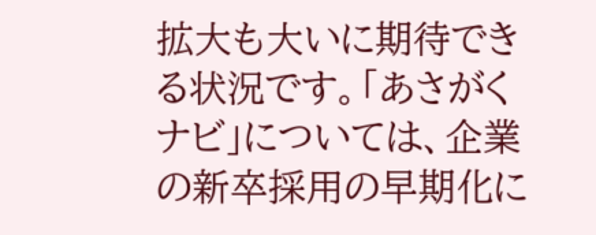拡大も大いに期待できる状況です。「あさがくナビ」については、企業の新卒採用の早期化に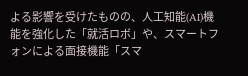よる影響を受けたものの、人工知能(AI)機能を強化した「就活ロボ」や、スマートフォンによる面接機能「スマ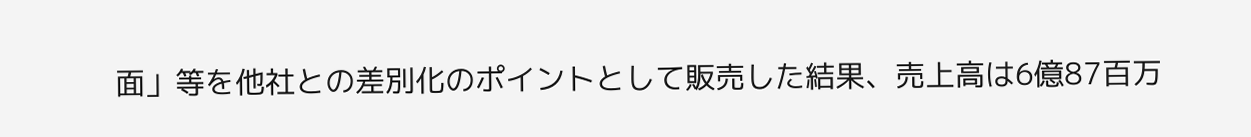面」等を他社との差別化のポイントとして販売した結果、売上高は6億87百万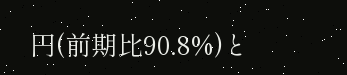円(前期比90.8%)と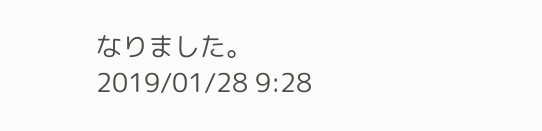なりました。
2019/01/28 9:28